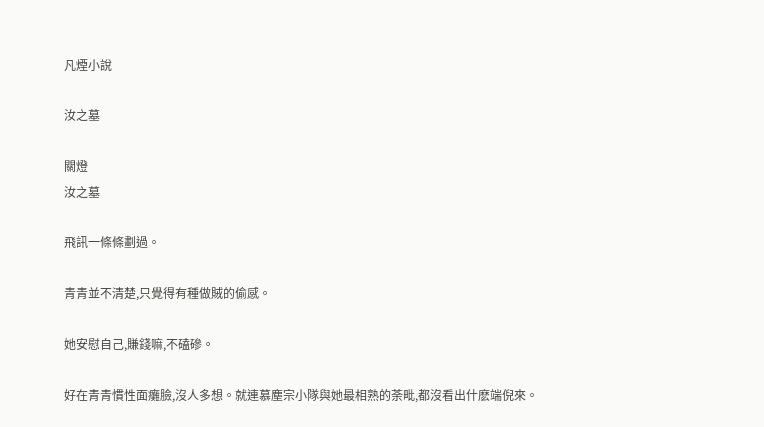凡煙小說

汝之墓

關燈
汝之墓

飛訊一條條劃過。

青青並不清楚,只覺得有種做賊的偷感。

她安慰自己,賺錢嘛,不磕磣。

好在青青慣性面癱臉,沒人多想。就連慕塵宗小隊與她最相熟的荼毗,都沒看出什麽端倪來。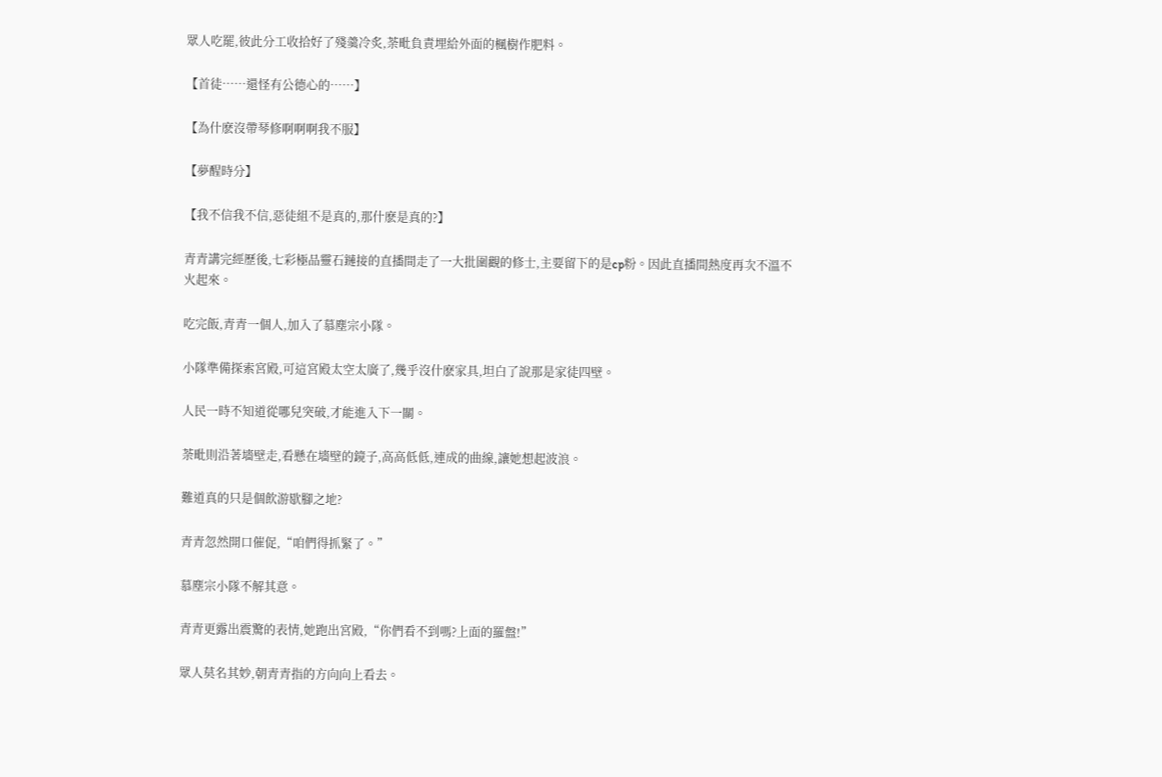眾人吃罷,彼此分工收拾好了殘羹冷炙,荼毗負責埋給外面的楓樹作肥料。

【首徒……還怪有公德心的……】

【為什麽沒帶琴修啊啊啊我不服】

【夢醒時分】

【我不信我不信,惡徒組不是真的,那什麽是真的?】

青青講完經歷後,七彩極品靈石鏈接的直播間走了一大批圍觀的修士,主要留下的是cp粉。因此直播間熱度再次不溫不火起來。

吃完飯,青青一個人,加入了慕塵宗小隊。

小隊準備探索宮殿,可這宮殿太空太廣了,幾乎沒什麽家具,坦白了說那是家徒四壁。

人民一時不知道從哪兒突破,才能進入下一關。

荼毗則沿著墻壁走,看懸在墻壁的鏡子,高高低低,連成的曲線,讓她想起波浪。

難道真的只是個飲游歇腳之地?

青青忽然開口催促,“咱們得抓緊了。”

慕塵宗小隊不解其意。

青青更露出震驚的表情,她跑出宮殿,“你們看不到嗎?上面的羅盤!”

眾人莫名其妙,朝青青指的方向向上看去。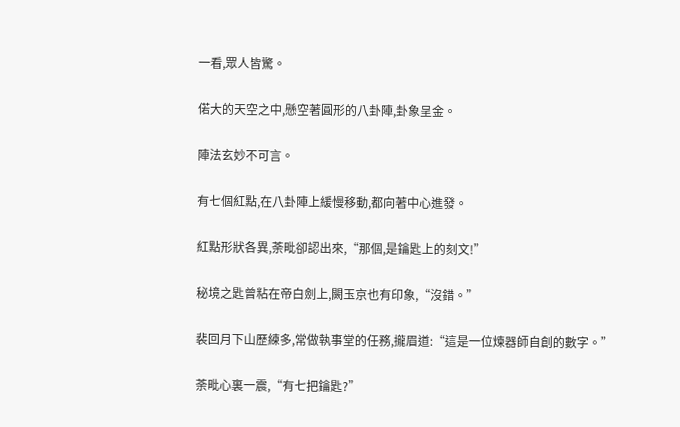一看,眾人皆驚。

偌大的天空之中,懸空著圓形的八卦陣,卦象呈金。

陣法玄妙不可言。

有七個紅點,在八卦陣上緩慢移動,都向著中心進發。

紅點形狀各異,荼毗卻認出來,“那個,是鑰匙上的刻文!”

秘境之匙曾粘在帝白劍上,闕玉京也有印象,“沒錯。”

裴回月下山歷練多,常做執事堂的任務,攏眉道:“這是一位煉器師自創的數字。”

荼毗心裏一震,“有七把鑰匙?”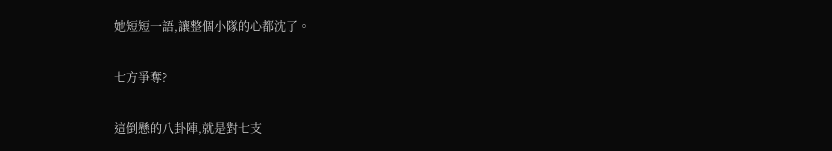她短短一語,讓整個小隊的心都沈了。

七方爭奪?

這倒懸的八卦陣,就是對七支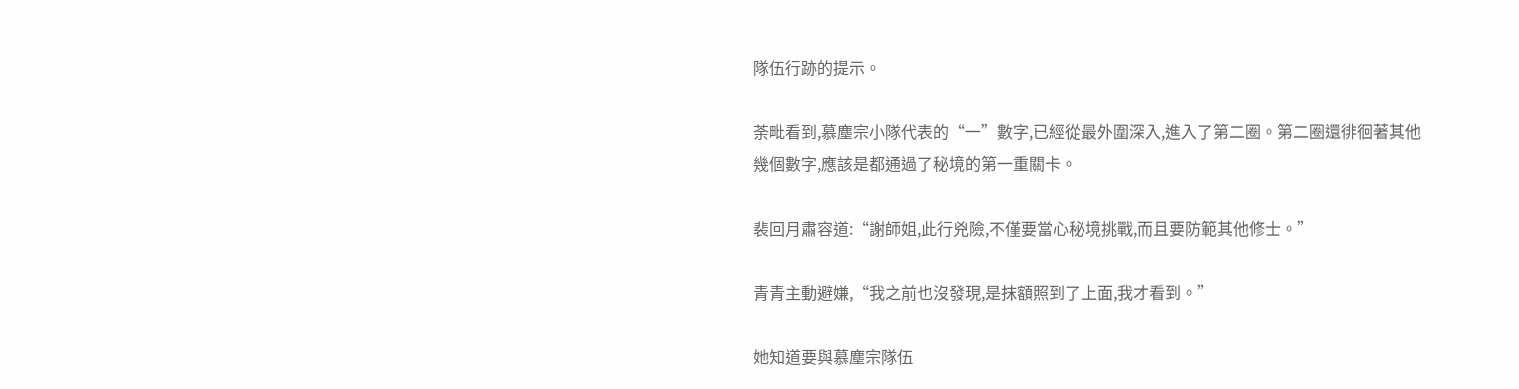隊伍行跡的提示。

荼毗看到,慕塵宗小隊代表的“一”數字,已經從最外圍深入,進入了第二圈。第二圈還徘徊著其他幾個數字,應該是都通過了秘境的第一重關卡。

裴回月肅容道:“謝師姐,此行兇險,不僅要當心秘境挑戰,而且要防範其他修士。”

青青主動避嫌,“我之前也沒發現,是抹額照到了上面,我才看到。”

她知道要與慕塵宗隊伍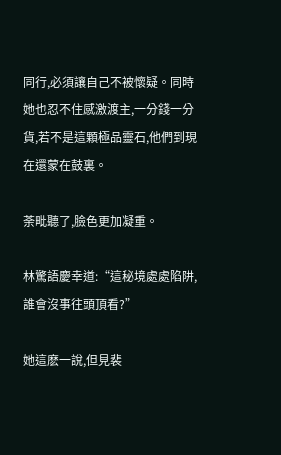同行,必須讓自己不被懷疑。同時她也忍不住感激渡主,一分錢一分貨,若不是這顆極品靈石,他們到現在還蒙在鼓裏。

荼毗聽了,臉色更加凝重。

林驚語慶幸道:“這秘境處處陷阱,誰會沒事往頭頂看?”

她這麽一說,但見裴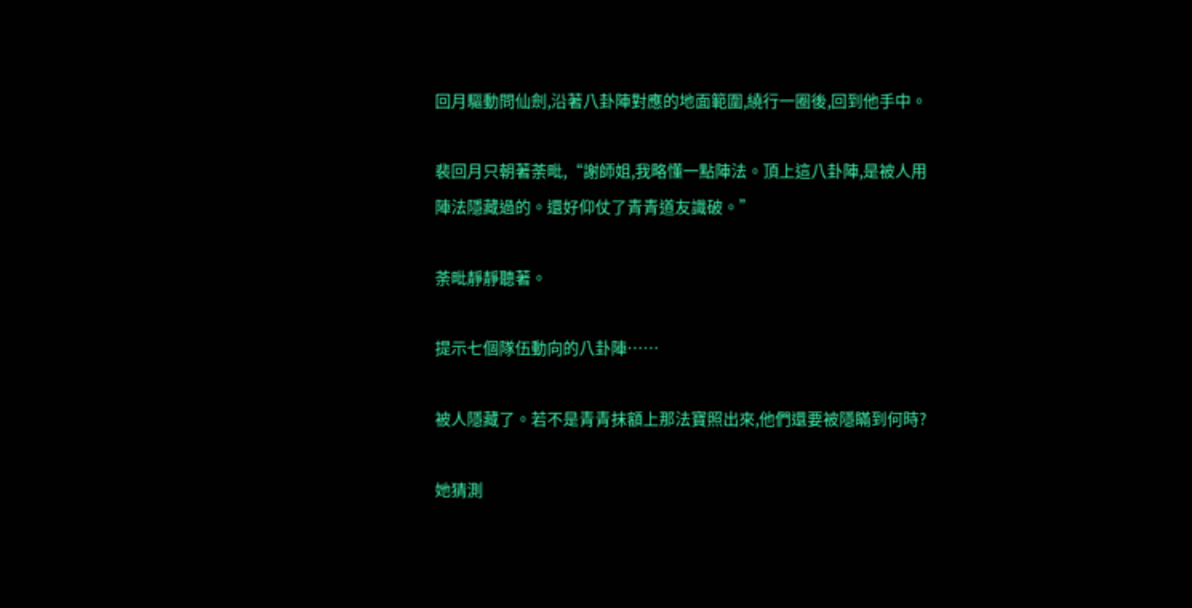回月驅動問仙劍,沿著八卦陣對應的地面範圍,繞行一圈後,回到他手中。

裴回月只朝著荼毗,“謝師姐,我略懂一點陣法。頂上這八卦陣,是被人用陣法隱藏過的。還好仰仗了青青道友識破。”

荼毗靜靜聽著。

提示七個隊伍動向的八卦陣……

被人隱藏了。若不是青青抹額上那法寶照出來,他們還要被隱瞞到何時?

她猜測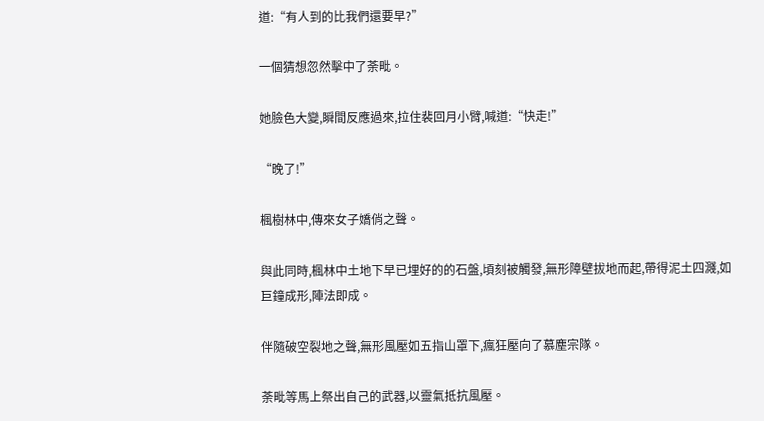道:“有人到的比我們還要早?”

一個猜想忽然擊中了荼毗。

她臉色大變,瞬間反應過來,拉住裴回月小臂,喊道:“快走!”

“晚了!”

楓樹林中,傳來女子嬌俏之聲。

與此同時,楓林中土地下早已埋好的的石盤,頃刻被觸發,無形障壁拔地而起,帶得泥土四濺,如巨鐘成形,陣法即成。

伴隨破空裂地之聲,無形風壓如五指山罩下,瘋狂壓向了慕塵宗隊。

荼毗等馬上祭出自己的武器,以靈氣抵抗風壓。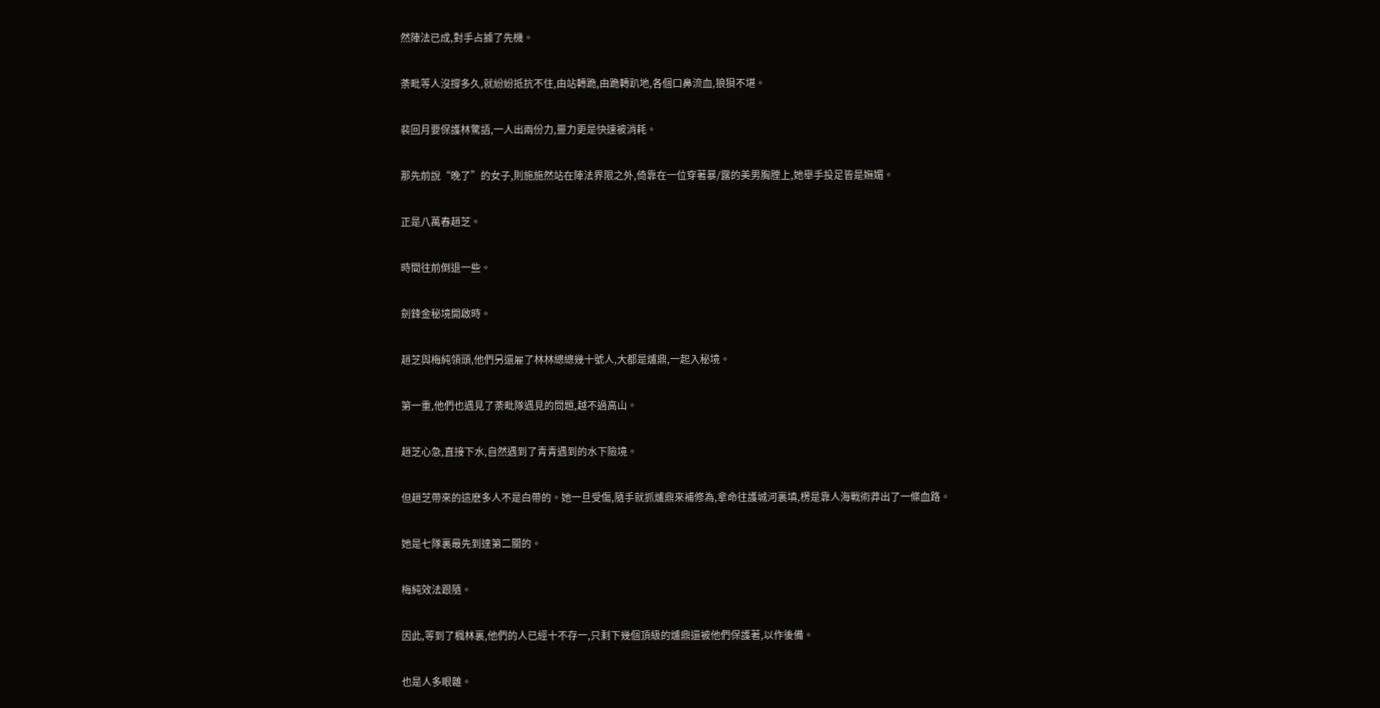然陣法已成,對手占據了先機。

荼毗等人沒撐多久,就紛紛抵抗不住,由站轉跪,由跪轉趴地,各個口鼻流血,狼狽不堪。

裴回月要保護林驚語,一人出兩份力,靈力更是快速被消耗。

那先前說“晚了”的女子,則施施然站在陣法界限之外,倚靠在一位穿著暴/露的美男胸膛上,她舉手投足皆是嫵媚。

正是八萬春趙芝。

時間往前倒退一些。

劍鋒金秘境開啟時。

趙芝與梅純領頭,他們另還雇了林林總總幾十號人,大都是爐鼎,一起入秘境。

第一重,他們也遇見了荼毗隊遇見的問題,越不過高山。

趙芝心急,直接下水,自然遇到了青青遇到的水下險境。

但趙芝帶來的這麽多人不是白帶的。她一旦受傷,隨手就抓爐鼎來補修為,拿命往護城河裏填,楞是靠人海戰術莽出了一條血路。

她是七隊裏最先到達第二關的。

梅純效法跟隨。

因此,等到了楓林裏,他們的人已經十不存一,只剩下幾個頂級的爐鼎還被他們保護著,以作後備。

也是人多眼雜。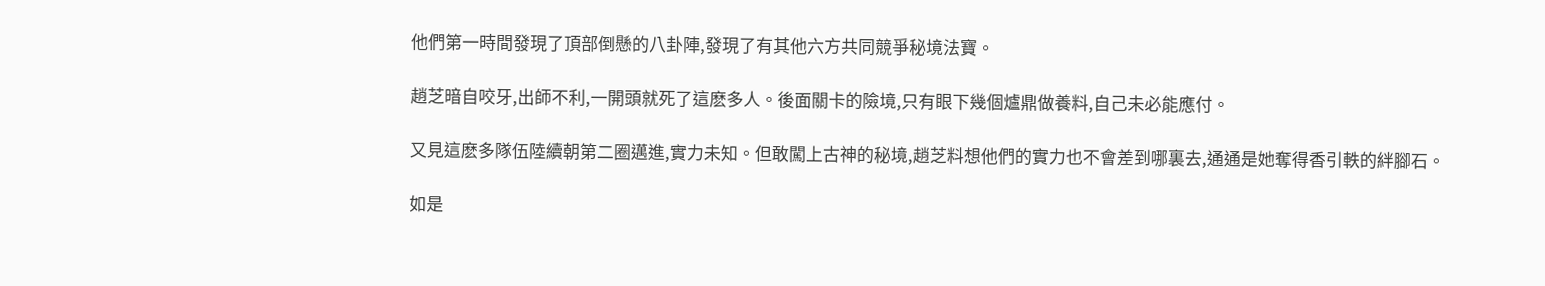他們第一時間發現了頂部倒懸的八卦陣,發現了有其他六方共同競爭秘境法寶。

趙芝暗自咬牙,出師不利,一開頭就死了這麽多人。後面關卡的險境,只有眼下幾個爐鼎做養料,自己未必能應付。

又見這麽多隊伍陸續朝第二圈邁進,實力未知。但敢闖上古神的秘境,趙芝料想他們的實力也不會差到哪裏去,通通是她奪得香引軼的絆腳石。

如是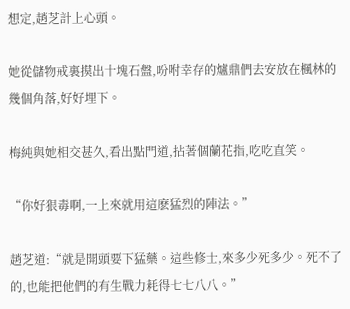想定,趙芝計上心頭。

她從儲物戒裏摸出十塊石盤,吩咐幸存的爐鼎們去安放在楓林的幾個角落,好好埋下。

梅純與她相交甚久,看出點門道,拈著個蘭花指,吃吃直笑。

“你好狠毒啊,一上來就用這麽猛烈的陣法。”

趙芝道:“就是開頭要下猛藥。這些修士,來多少死多少。死不了的,也能把他們的有生戰力耗得七七八八。”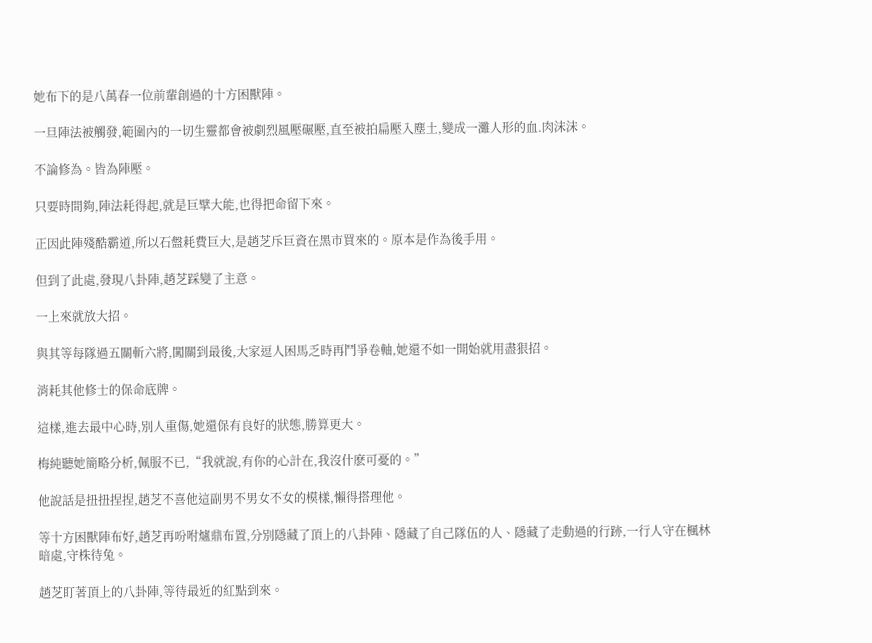她布下的是八萬春一位前輩創過的十方困獸陣。

一旦陣法被觸發,範圍內的一切生靈都會被劇烈風壓碾壓,直至被拍扁壓入塵土,變成一灘人形的血.肉沫沫。

不論修為。皆為陣壓。

只要時間夠,陣法耗得起,就是巨擘大能,也得把命留下來。

正因此陣殘酷霸道,所以石盤耗費巨大,是趙芝斥巨資在黑市買來的。原本是作為後手用。

但到了此處,發現八卦陣,趙芝踩變了主意。

一上來就放大招。

與其等每隊過五關斬六將,闖關到最後,大家逗人困馬乏時再鬥爭卷軸,她還不如一開始就用盡狠招。

消耗其他修士的保命底牌。

這樣,進去最中心時,別人重傷,她還保有良好的狀態,勝算更大。

梅純聽她簡略分析,佩服不已,“我就說,有你的心計在,我沒什麽可憂的。”

他說話是扭扭捏捏,趙芝不喜他這副男不男女不女的模樣,懶得搭理他。

等十方困獸陣布好,趙芝再吩咐爐鼎布置,分別隱藏了頂上的八卦陣、隱藏了自己隊伍的人、隱藏了走動過的行跡,一行人守在楓林暗處,守株待兔。

趙芝盯著頂上的八卦陣,等待最近的紅點到來。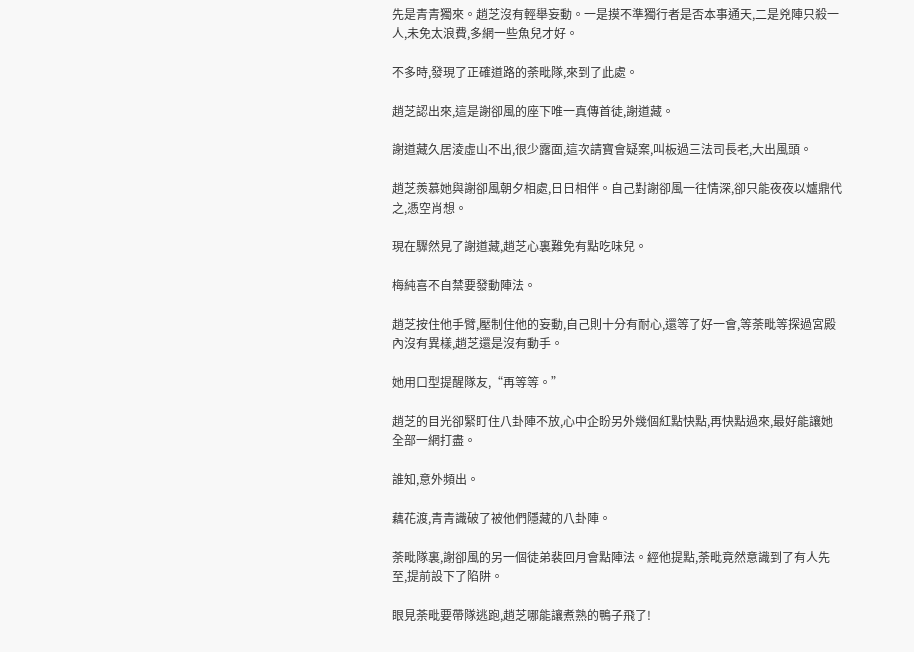先是青青獨來。趙芝沒有輕舉妄動。一是摸不準獨行者是否本事通天,二是兇陣只殺一人,未免太浪費,多網一些魚兒才好。

不多時,發現了正確道路的荼毗隊,來到了此處。

趙芝認出來,這是謝卻風的座下唯一真傳首徒,謝道藏。

謝道藏久居淩虛山不出,很少露面,這次請寶會疑案,叫板過三法司長老,大出風頭。

趙芝羨慕她與謝卻風朝夕相處,日日相伴。自己對謝卻風一往情深,卻只能夜夜以爐鼎代之,憑空肖想。

現在驟然見了謝道藏,趙芝心裏難免有點吃味兒。

梅純喜不自禁要發動陣法。

趙芝按住他手臂,壓制住他的妄動,自己則十分有耐心,還等了好一會,等荼毗等探過宮殿內沒有異樣,趙芝還是沒有動手。

她用口型提醒隊友,“再等等。”

趙芝的目光卻緊盯住八卦陣不放,心中企盼另外幾個紅點快點,再快點過來,最好能讓她全部一網打盡。

誰知,意外頻出。

藕花渡,青青識破了被他們隱藏的八卦陣。

荼毗隊裏,謝卻風的另一個徒弟裴回月會點陣法。經他提點,荼毗竟然意識到了有人先至,提前設下了陷阱。

眼見荼毗要帶隊逃跑,趙芝哪能讓煮熟的鴨子飛了!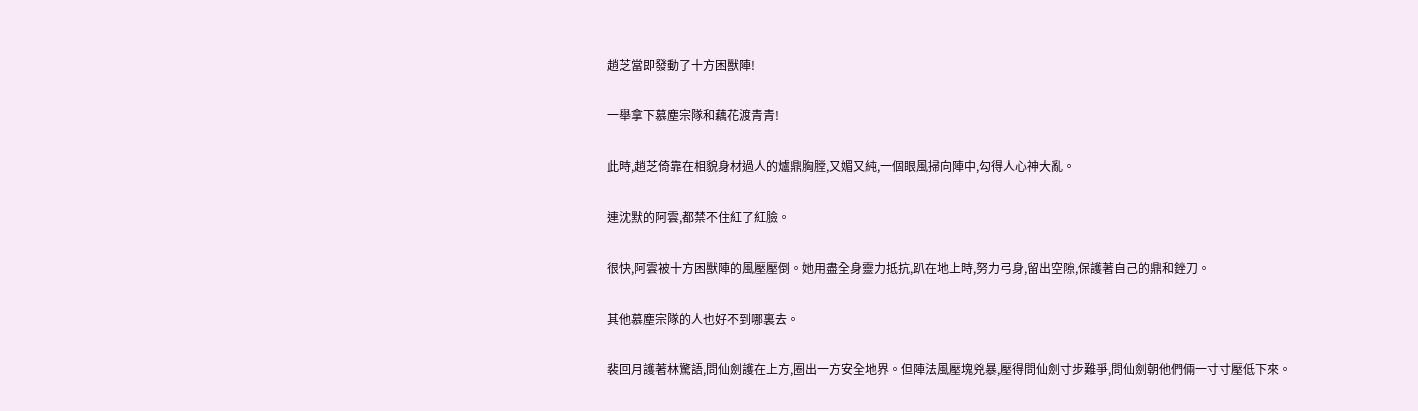趙芝當即發動了十方困獸陣!

一舉拿下慕塵宗隊和藕花渡青青!

此時,趙芝倚靠在相貌身材過人的爐鼎胸膛,又媚又純,一個眼風掃向陣中,勾得人心神大亂。

連沈默的阿雲,都禁不住紅了紅臉。

很快,阿雲被十方困獸陣的風壓壓倒。她用盡全身靈力抵抗,趴在地上時,努力弓身,留出空隙,保護著自己的鼎和銼刀。

其他慕塵宗隊的人也好不到哪裏去。

裴回月護著林驚語,問仙劍護在上方,圈出一方安全地界。但陣法風壓塊兇暴,壓得問仙劍寸步難爭,問仙劍朝他們倆一寸寸壓低下來。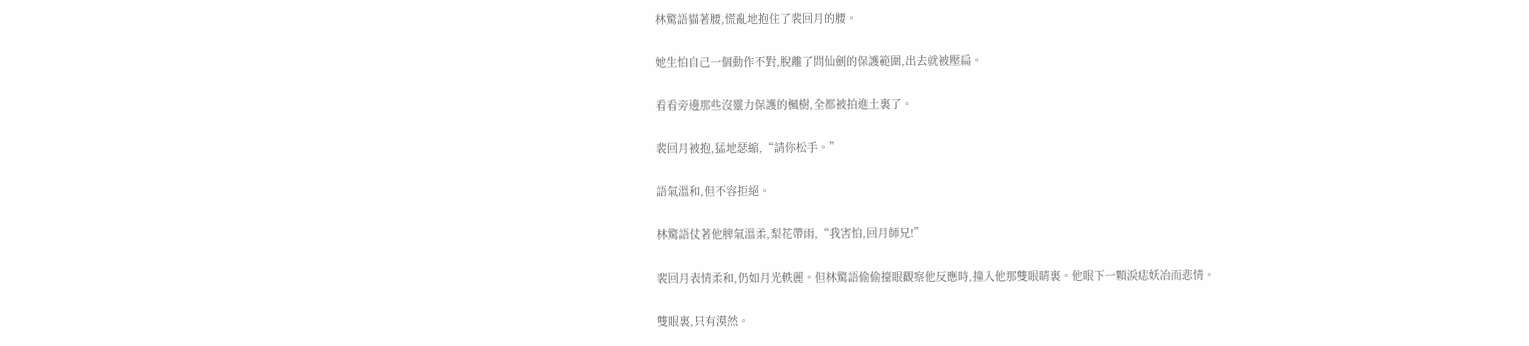林驚語貓著腰,慌亂地抱住了裴回月的腰。

她生怕自己一個動作不對,脫離了問仙劍的保護範圍,出去就被壓扁。

看看旁邊那些沒靈力保護的楓樹,全都被拍進土裏了。

裴回月被抱,猛地瑟縮,“請你松手。”

語氣溫和,但不容拒絕。

林驚語仗著他脾氣溫柔,梨花帶雨,“我害怕,回月師兄!”

裴回月表情柔和,仍如月光軼麗。但林驚語偷偷擡眼觀察他反應時,撞入他那雙眼睛裏。他眼下一顆淚痣妖冶而悲情。

雙眼裏,只有漠然。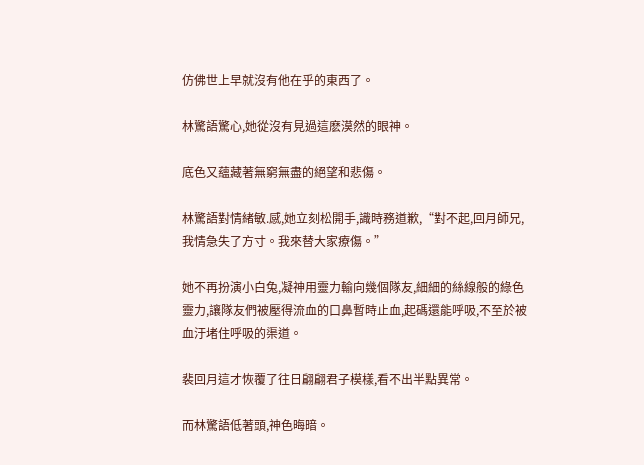仿佛世上早就沒有他在乎的東西了。

林驚語驚心,她從沒有見過這麽漠然的眼神。

底色又蘊藏著無窮無盡的絕望和悲傷。

林驚語對情緒敏.感,她立刻松開手,識時務道歉,“對不起,回月師兄,我情急失了方寸。我來替大家療傷。”

她不再扮演小白兔,凝神用靈力輸向幾個隊友,細細的絲線般的綠色靈力,讓隊友們被壓得流血的口鼻暫時止血,起碼還能呼吸,不至於被血汙堵住呼吸的渠道。

裴回月這才恢覆了往日翩翩君子模樣,看不出半點異常。

而林驚語低著頭,神色晦暗。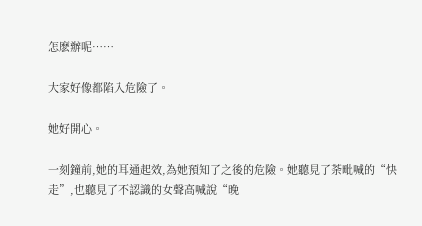怎麽辦呢……

大家好像都陷入危險了。

她好開心。

一刻鐘前,她的耳通起效,為她預知了之後的危險。她聽見了荼毗喊的“快走”,也聽見了不認識的女聲高喊說“晚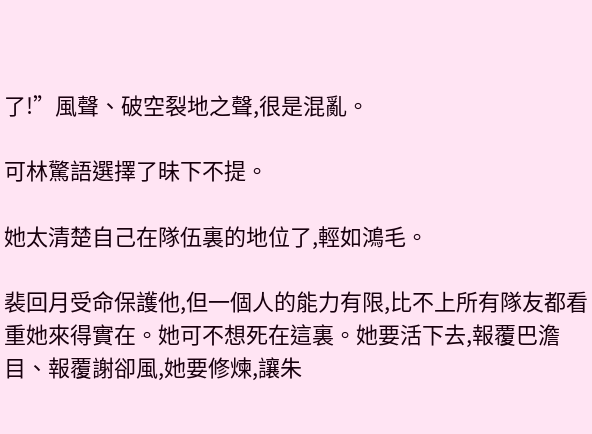了!”風聲、破空裂地之聲,很是混亂。

可林驚語選擇了昧下不提。

她太清楚自己在隊伍裏的地位了,輕如鴻毛。

裴回月受命保護他,但一個人的能力有限,比不上所有隊友都看重她來得實在。她可不想死在這裏。她要活下去,報覆巴澹目、報覆謝卻風,她要修煉,讓朱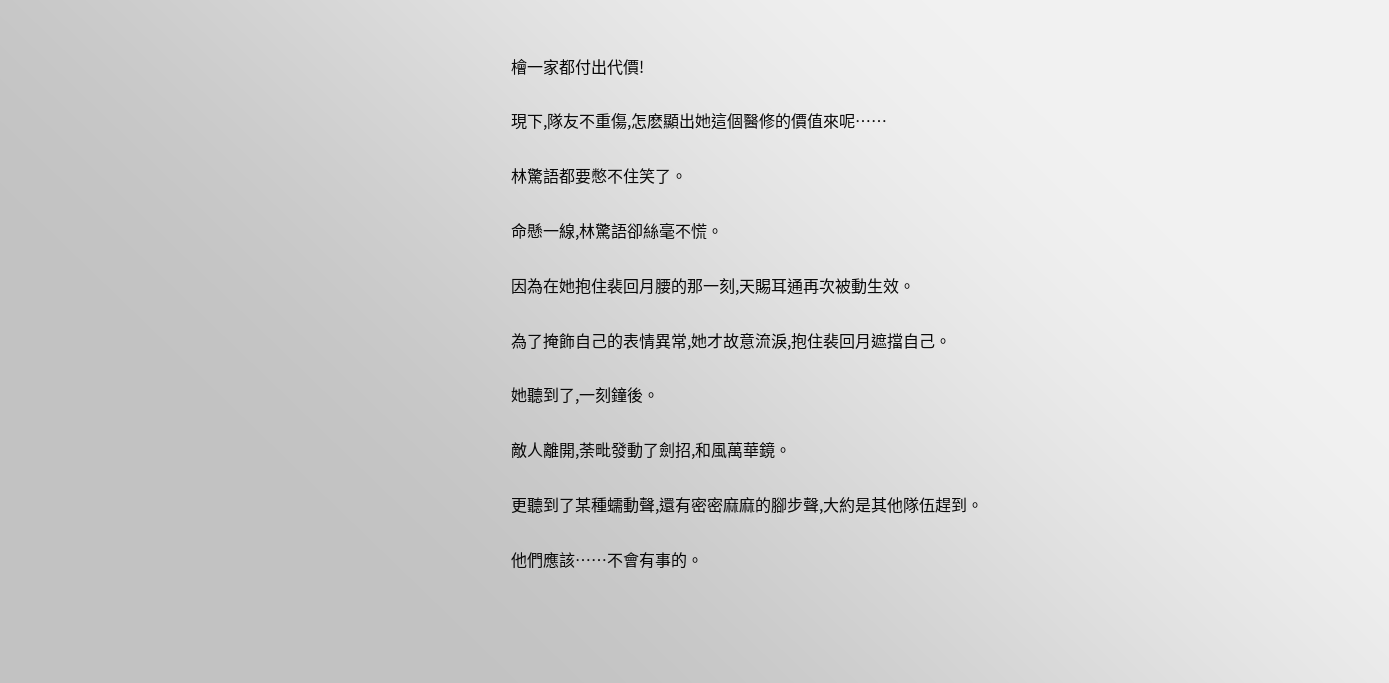檜一家都付出代價!

現下,隊友不重傷,怎麽顯出她這個醫修的價值來呢……

林驚語都要憋不住笑了。

命懸一線,林驚語卻絲毫不慌。

因為在她抱住裴回月腰的那一刻,天賜耳通再次被動生效。

為了掩飾自己的表情異常,她才故意流淚,抱住裴回月遮擋自己。

她聽到了,一刻鐘後。

敵人離開,荼毗發動了劍招,和風萬華鏡。

更聽到了某種蠕動聲,還有密密麻麻的腳步聲,大約是其他隊伍趕到。

他們應該……不會有事的。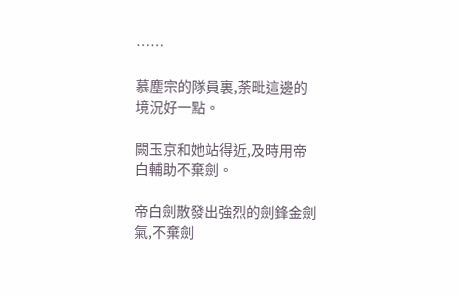……

慕塵宗的隊員裏,荼毗這邊的境況好一點。

闕玉京和她站得近,及時用帝白輔助不棄劍。

帝白劍散發出強烈的劍鋒金劍氣,不棄劍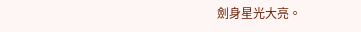劍身星光大亮。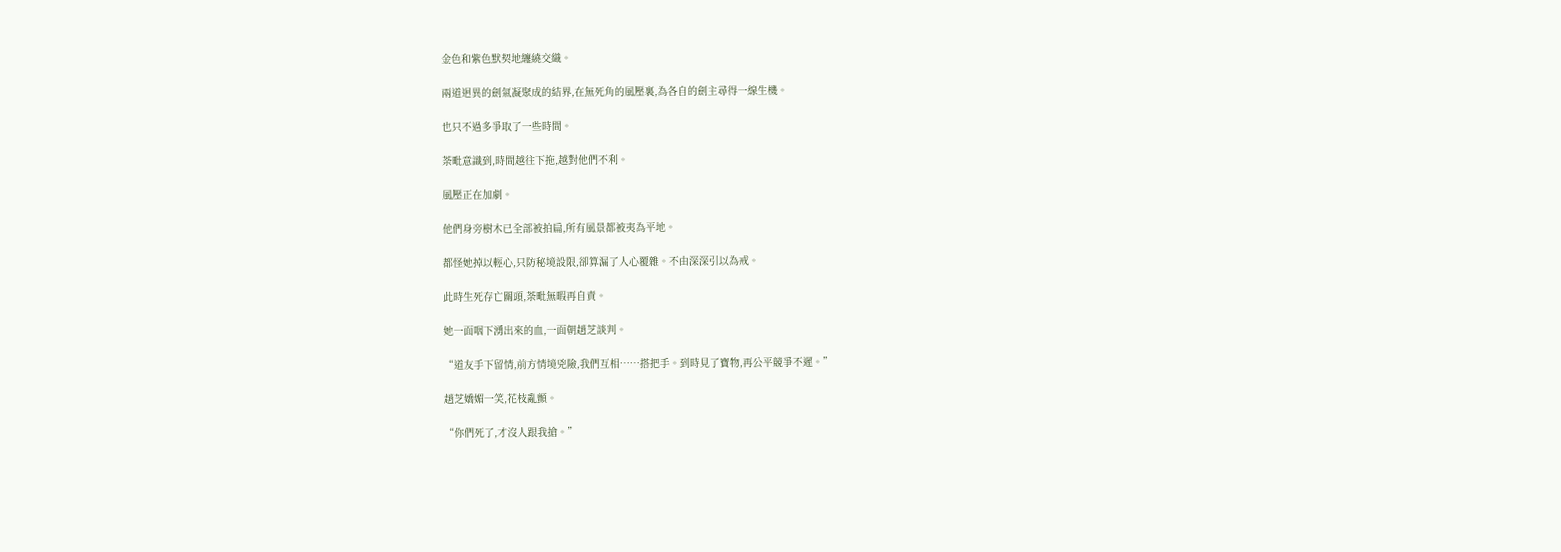金色和紫色默契地纏繞交織。

兩道迥異的劍氣凝聚成的結界,在無死角的風壓裏,為各自的劍主尋得一線生機。

也只不過多爭取了一些時間。

荼毗意識到,時間越往下拖,越對他們不利。

風壓正在加劇。

他們身旁樹木已全部被拍扁,所有風景都被夷為平地。

都怪她掉以輕心,只防秘境設限,卻算漏了人心覆雜。不由深深引以為戒。

此時生死存亡關頭,荼毗無暇再自責。

她一面咽下湧出來的血,一面朝趙芝談判。

“道友手下留情,前方情境兇險,我們互相……搭把手。到時見了寶物,再公平競爭不遲。”

趙芝嬌媚一笑,花枝亂顫。

“你們死了,才沒人跟我搶。”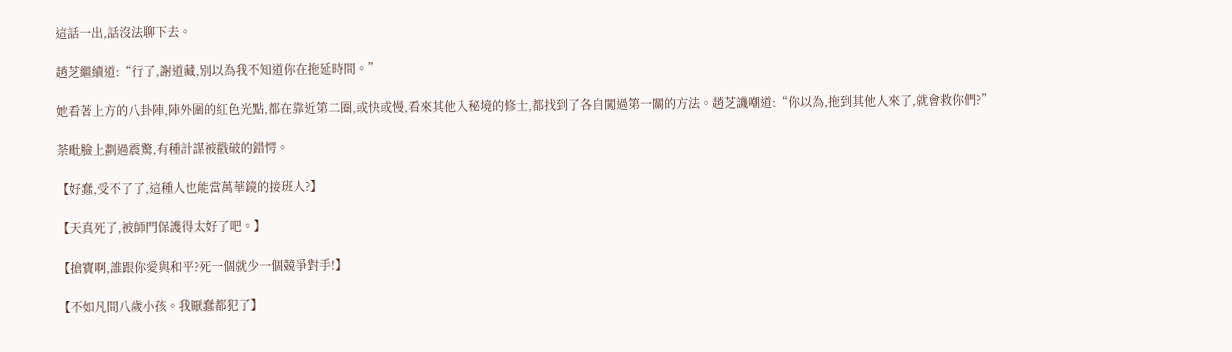這話一出,話沒法聊下去。

趙芝繼續道:“行了,謝道藏,別以為我不知道你在拖延時間。”

她看著上方的八卦陣,陣外圍的紅色光點,都在靠近第二圈,或快或慢,看來其他入秘境的修士,都找到了各自闖過第一關的方法。趙芝譏嘲道:“你以為,拖到其他人來了,就會救你們?”

荼毗臉上劃過震驚,有種計謀被戳破的錯愕。

【好蠢,受不了了,這種人也能當萬華鏡的接班人?】

【天真死了,被師門保護得太好了吧。】

【搶寶啊,誰跟你愛與和平?死一個就少一個競爭對手!】

【不如凡間八歲小孩。我厭蠢都犯了】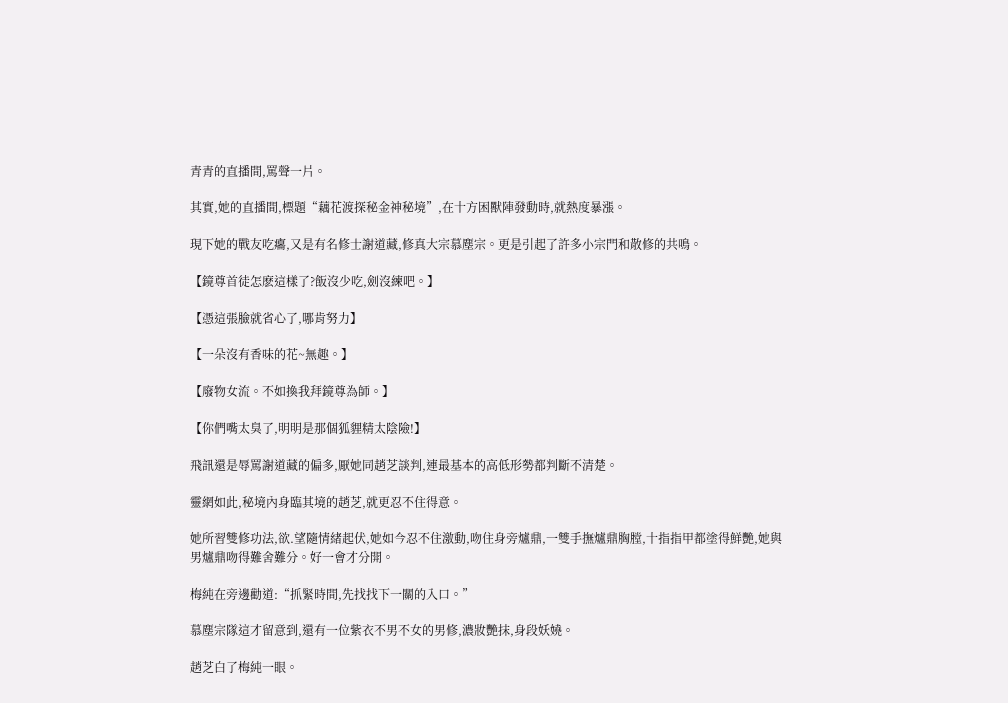青青的直播間,罵聲一片。

其實,她的直播間,標題“藕花渡探秘金神秘境”,在十方困獸陣發動時,就熱度暴漲。

現下她的戰友吃癟,又是有名修士謝道藏,修真大宗慕塵宗。更是引起了許多小宗門和散修的共鳴。

【鏡尊首徒怎麽這樣了?飯沒少吃,劍沒練吧。】

【憑這張臉就省心了,哪肯努力】

【一朵沒有香味的花~無趣。】

【廢物女流。不如換我拜鏡尊為師。】

【你們嘴太臭了,明明是那個狐貍精太陰險!】

飛訊還是辱罵謝道藏的偏多,厭她同趙芝談判,連最基本的高低形勢都判斷不清楚。

靈網如此,秘境內身臨其境的趙芝,就更忍不住得意。

她所習雙修功法,欲.望隨情緒起伏,她如今忍不住激動,吻住身旁爐鼎,一雙手撫爐鼎胸膛,十指指甲都塗得鮮艷,她與男爐鼎吻得難舍難分。好一會才分開。

梅純在旁邊勸道:“抓緊時間,先找找下一關的入口。”

慕塵宗隊這才留意到,還有一位紫衣不男不女的男修,濃妝艷抹,身段妖嬈。

趙芝白了梅純一眼。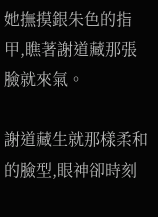她撫摸銀朱色的指甲,瞧著謝道藏那張臉就來氣。

謝道藏生就那樣柔和的臉型,眼神卻時刻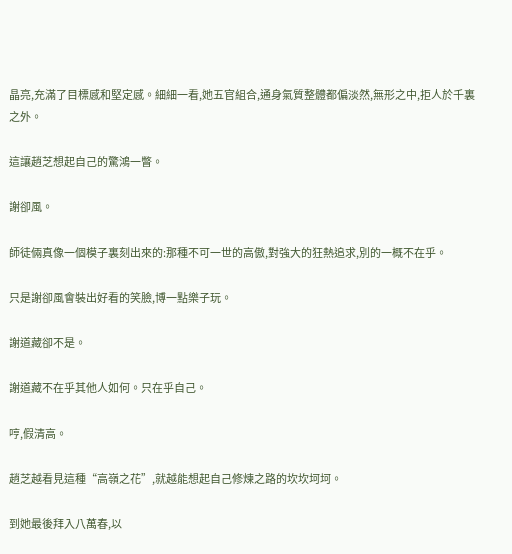晶亮,充滿了目標感和堅定感。細細一看,她五官組合,通身氣質整體都偏淡然,無形之中,拒人於千裏之外。

這讓趙芝想起自己的驚鴻一瞥。

謝卻風。

師徒倆真像一個模子裏刻出來的:那種不可一世的高傲,對強大的狂熱追求,別的一概不在乎。

只是謝卻風會裝出好看的笑臉,博一點樂子玩。

謝道藏卻不是。

謝道藏不在乎其他人如何。只在乎自己。

哼,假清高。

趙芝越看見這種“高嶺之花”,就越能想起自己修煉之路的坎坎坷坷。

到她最後拜入八萬春,以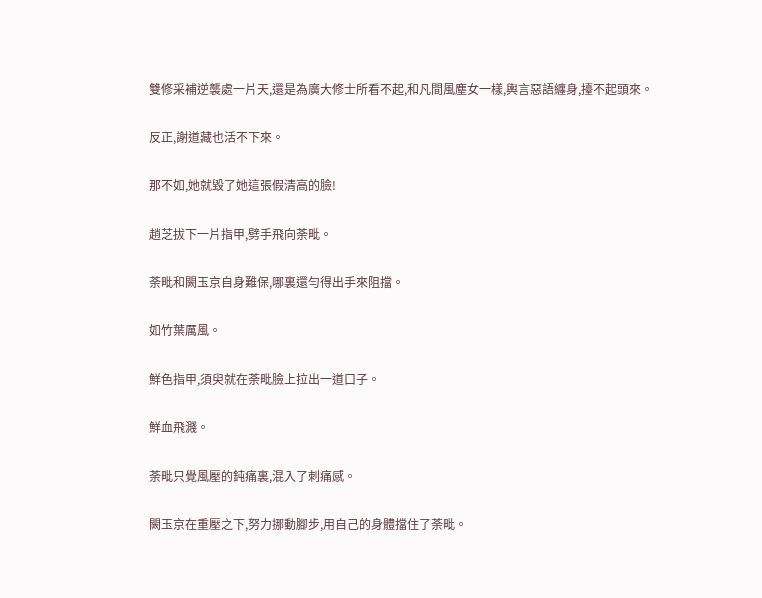雙修采補逆襲處一片天,還是為廣大修士所看不起,和凡間風塵女一樣,輿言惡語纏身,擡不起頭來。

反正,謝道藏也活不下來。

那不如,她就毀了她這張假清高的臉!

趙芝拔下一片指甲,劈手飛向荼毗。

荼毗和闕玉京自身難保,哪裏還勻得出手來阻擋。

如竹葉厲風。

鮮色指甲,須臾就在荼毗臉上拉出一道口子。

鮮血飛濺。

荼毗只覺風壓的鈍痛裏,混入了刺痛感。

闕玉京在重壓之下,努力挪動腳步,用自己的身體擋住了荼毗。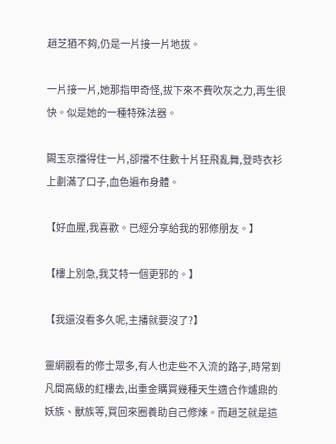趙芝猶不夠,仍是一片接一片地拔。

一片接一片,她那指甲奇怪,拔下來不費吹灰之力,再生很快。似是她的一種特殊法器。

闕玉京擋得住一片,卻擋不住數十片狂飛亂舞,登時衣衫上劃滿了口子,血色遍布身體。

【好血腥,我喜歡。已經分享給我的邪修朋友。】

【樓上別急,我艾特一個更邪的。】

【我還沒看多久呢,主播就要沒了?】

靈網觀看的修士眾多,有人也走些不入流的路子,時常到凡間高級的紅樓去,出重金購買幾種天生適合作爐鼎的妖族、獸族等,買回來圈養助自己修煉。而趙芝就是這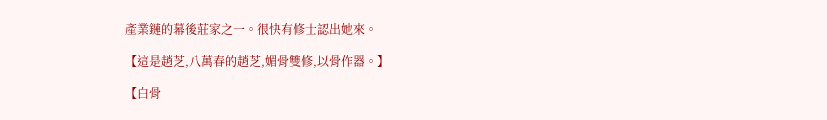產業鏈的幕後莊家之一。很快有修士認出她來。

【這是趙芝,八萬春的趙芝,媚骨雙修,以骨作器。】

【白骨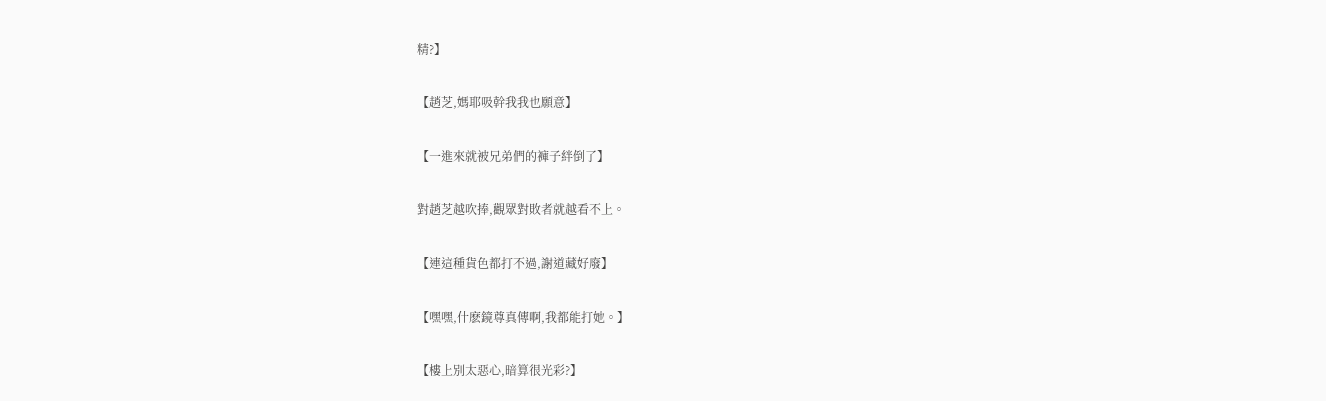精?】

【趙芝,媽耶吸幹我我也願意】

【一進來就被兄弟們的褲子絆倒了】

對趙芝越吹捧,觀眾對敗者就越看不上。

【連這種貨色都打不過,謝道藏好廢】

【嘿嘿,什麽鏡尊真傳啊,我都能打她。】

【樓上別太惡心,暗算很光彩?】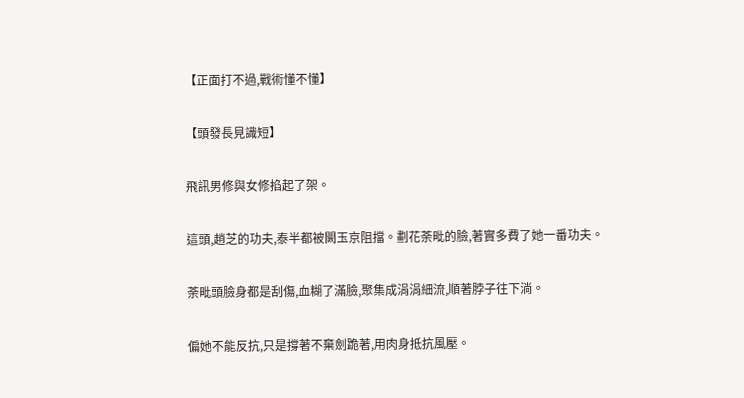【正面打不過,戰術懂不懂】

【頭發長見識短】

飛訊男修與女修掐起了架。

這頭,趙芝的功夫,泰半都被闕玉京阻擋。劃花荼毗的臉,著實多費了她一番功夫。

荼毗頭臉身都是刮傷,血糊了滿臉,聚集成涓涓細流,順著脖子往下淌。

偏她不能反抗,只是撐著不棄劍跪著,用肉身抵抗風壓。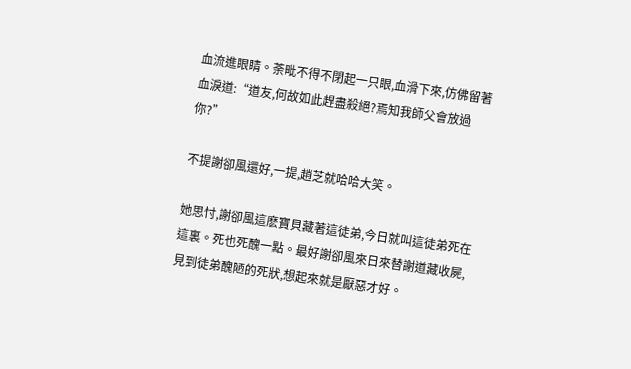血流進眼睛。荼毗不得不閉起一只眼,血滑下來,仿佛留著血淚道:“道友,何故如此趕盡殺絕?焉知我師父會放過你?”

不提謝卻風還好,一提,趙芝就哈哈大笑。

她思忖,謝卻風這麽寶貝藏著這徒弟,今日就叫這徒弟死在這裏。死也死醜一點。最好謝卻風來日來替謝道藏收屍,見到徒弟醜陋的死狀,想起來就是厭惡才好。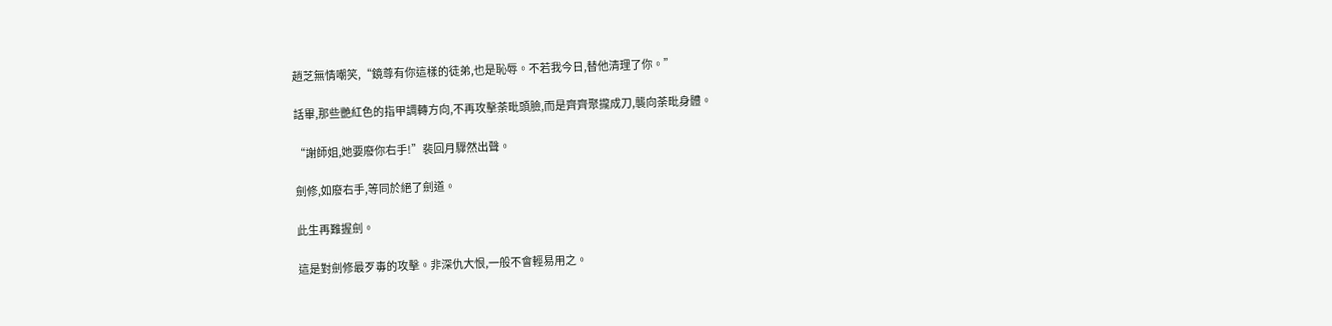趙芝無情嘲笑,“鏡尊有你這樣的徒弟,也是恥辱。不若我今日,替他清理了你。”

話畢,那些艷紅色的指甲調轉方向,不再攻擊荼毗頭臉,而是齊齊聚攏成刀,襲向荼毗身體。

“謝師姐,她要廢你右手!”裴回月驟然出聲。

劍修,如廢右手,等同於絕了劍道。

此生再難握劍。

這是對劍修最歹毒的攻擊。非深仇大恨,一般不會輕易用之。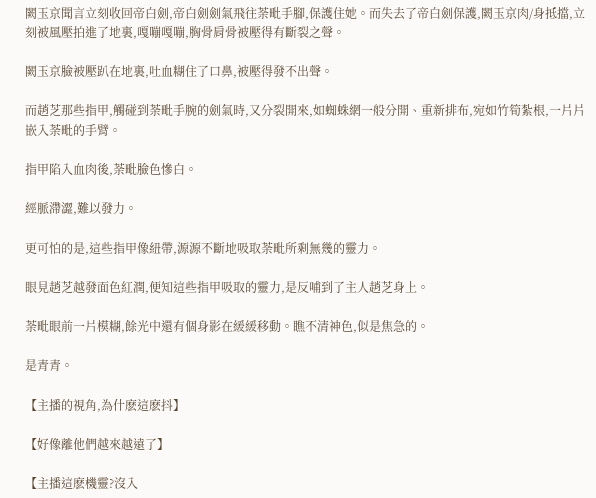闕玉京聞言立刻收回帝白劍,帝白劍劍氣飛往荼毗手腳,保護住她。而失去了帝白劍保護,闕玉京肉/身抵擋,立刻被風壓拍進了地裏,嘎嘣嘎嘣,胸骨肩骨被壓得有斷裂之聲。

闕玉京臉被壓趴在地裏,吐血糊住了口鼻,被壓得發不出聲。

而趙芝那些指甲,觸碰到荼毗手腕的劍氣時,又分裂開來,如蜘蛛網一般分開、重新排布,宛如竹筍紮根,一片片嵌入荼毗的手臂。

指甲陷入血肉後,荼毗臉色慘白。

經脈滯澀,難以發力。

更可怕的是,這些指甲像紐帶,源源不斷地吸取荼毗所剩無幾的靈力。

眼見趙芝越發面色紅潤,便知這些指甲吸取的靈力,是反哺到了主人趙芝身上。

荼毗眼前一片模糊,餘光中還有個身影在緩緩移動。瞧不清神色,似是焦急的。

是青青。

【主播的視角,為什麽這麽抖】

【好像離他們越來越遠了】

【主播這麽機靈?沒入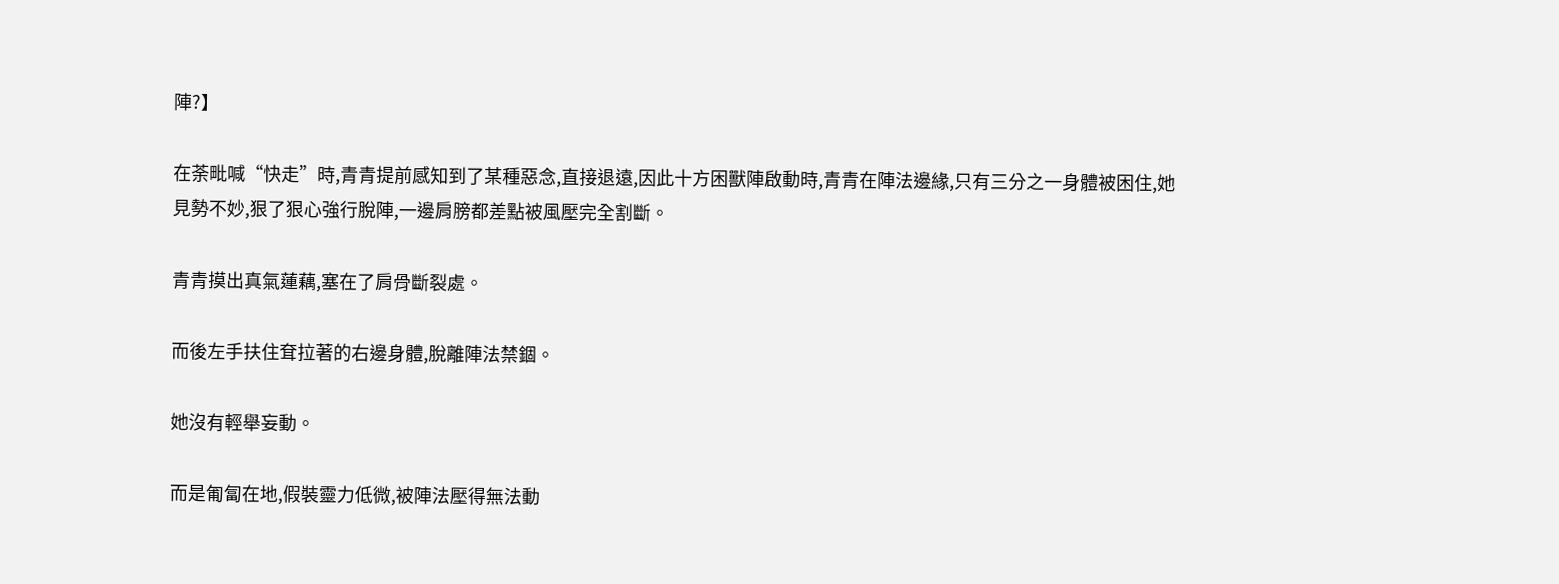陣?】

在荼毗喊“快走”時,青青提前感知到了某種惡念,直接退遠,因此十方困獸陣啟動時,青青在陣法邊緣,只有三分之一身體被困住,她見勢不妙,狠了狠心強行脫陣,一邊肩膀都差點被風壓完全割斷。

青青摸出真氣蓮藕,塞在了肩骨斷裂處。

而後左手扶住耷拉著的右邊身體,脫離陣法禁錮。

她沒有輕舉妄動。

而是匍匐在地,假裝靈力低微,被陣法壓得無法動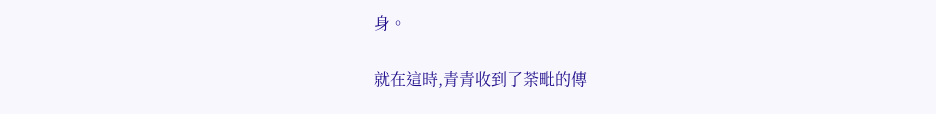身。

就在這時,青青收到了荼毗的傳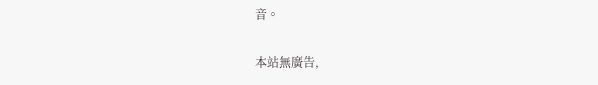音。

本站無廣告,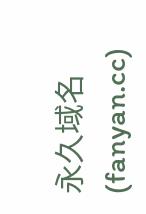永久域名(fanyan.cc)